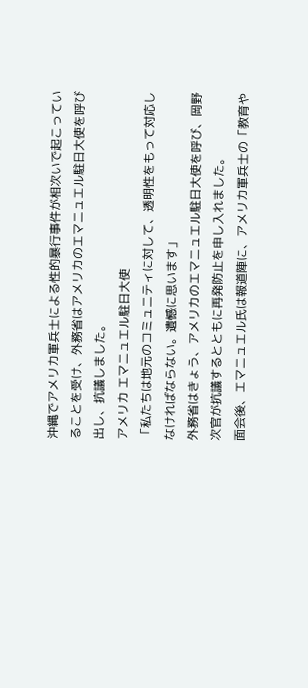沖縄でアメリカ軍兵士による性的暴行事件が相次いで起こっていることを受け、外務省はアメリカのエマニュエル駐日大使を呼び出し、抗議しました。
アメリカ エマニュエル駐日大使
「私たちは地元のコミュニティに対して、透明性をもって対応しなければならない。遺憾に思います」
外務省はきょう、アメリカのエマニュエル駐日大使を呼び、岡野次官が抗議するとともに再発防止を申し入れました。
面会後、エマニュエル氏は報道陣に、アメリカ軍兵士の「教育や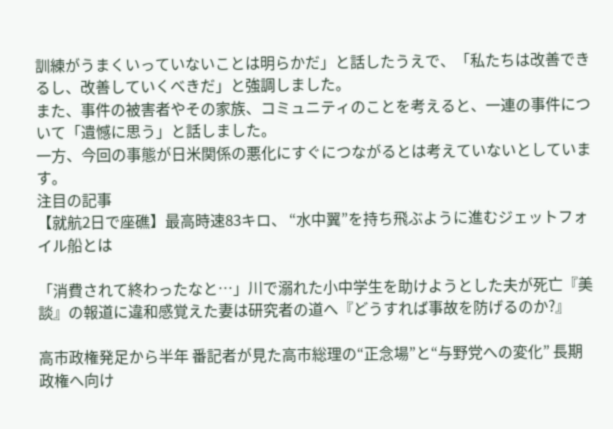訓練がうまくいっていないことは明らかだ」と話したうえで、「私たちは改善できるし、改善していくべきだ」と強調しました。
また、事件の被害者やその家族、コミュニティのことを考えると、一連の事件について「遺憾に思う」と話しました。
一方、今回の事態が日米関係の悪化にすぐにつながるとは考えていないとしています。
注目の記事
【就航2日で座礁】最高時速83キロ、 “水中翼”を持ち飛ぶように進むジェットフォイル船とは

「消費されて終わったなと…」川で溺れた小中学生を助けようとした夫が死亡『美談』の報道に違和感覚えた妻は研究者の道へ『どうすれば事故を防げるのか?』

高市政権発足から半年 番記者が見た高市総理の“正念場”と“与野党への変化” 長期政権へ向け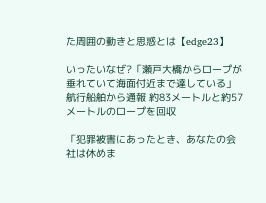た周囲の動きと思惑とは【edge23】

いったいなぜ?「瀬戸大橋からロープが垂れていて海面付近まで達している」航行船舶から通報 約83メートルと約57メートルのロープを回収

「犯罪被害にあったとき、あなたの会社は休めま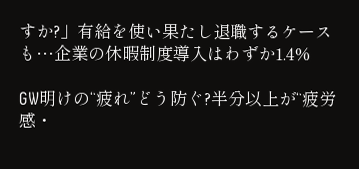すか?」有給を使い果たし退職するケースも…企業の休暇制度導入はわずか1.4%

GW明けの“疲れ”どう防ぐ?半分以上が“疲労感・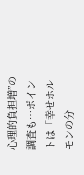心理的負担増”の調査も…ポイントは「幸せホルモンの分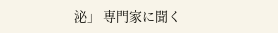泌」 専門家に聞く